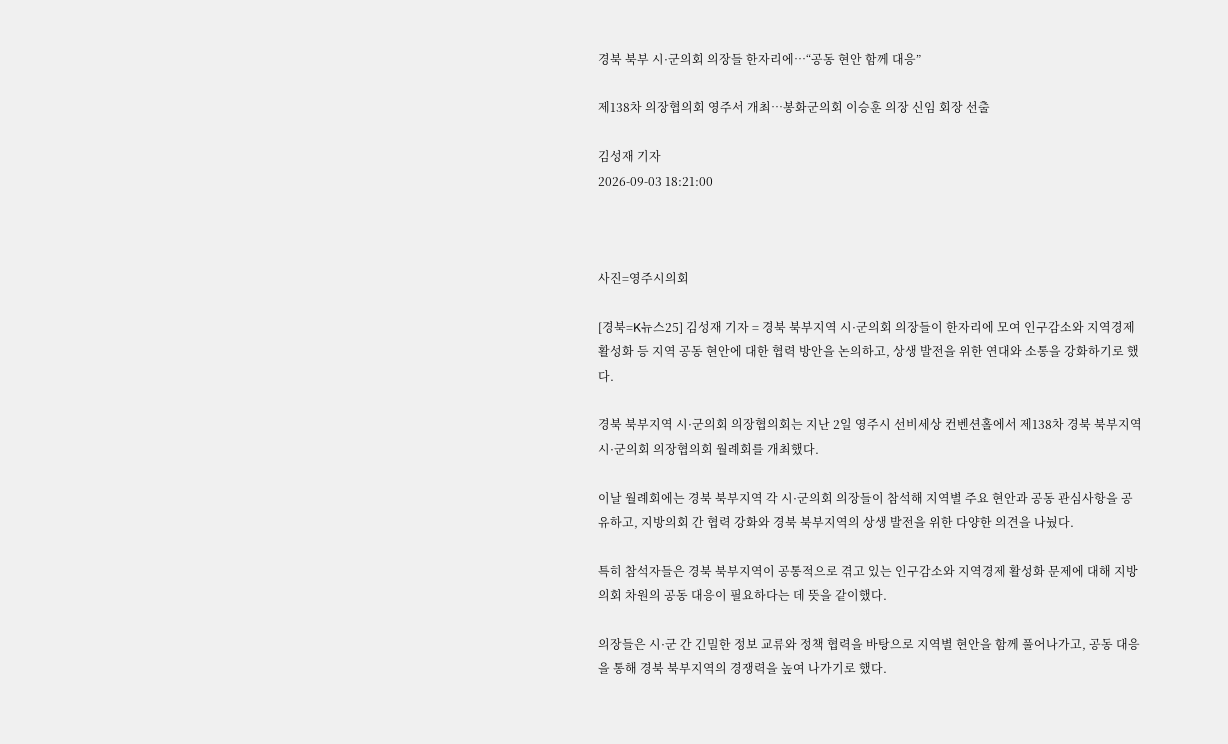경북 북부 시·군의회 의장들 한자리에…“공동 현안 함께 대응”

제138차 의장협의회 영주서 개최…봉화군의회 이승훈 의장 신임 회장 선출

김성재 기자
2026-09-03 18:21:00



사진=영주시의회

[경북=K뉴스25] 김성재 기자 = 경북 북부지역 시·군의회 의장들이 한자리에 모여 인구감소와 지역경제 활성화 등 지역 공동 현안에 대한 협력 방안을 논의하고, 상생 발전을 위한 연대와 소통을 강화하기로 했다.

경북 북부지역 시·군의회 의장협의회는 지난 2일 영주시 선비세상 컨벤션홀에서 제138차 경북 북부지역 시·군의회 의장협의회 월례회를 개최했다.

이날 월례회에는 경북 북부지역 각 시·군의회 의장들이 참석해 지역별 주요 현안과 공동 관심사항을 공유하고, 지방의회 간 협력 강화와 경북 북부지역의 상생 발전을 위한 다양한 의견을 나눴다.

특히 참석자들은 경북 북부지역이 공통적으로 겪고 있는 인구감소와 지역경제 활성화 문제에 대해 지방의회 차원의 공동 대응이 필요하다는 데 뜻을 같이했다.

의장들은 시·군 간 긴밀한 정보 교류와 정책 협력을 바탕으로 지역별 현안을 함께 풀어나가고, 공동 대응을 통해 경북 북부지역의 경쟁력을 높여 나가기로 했다.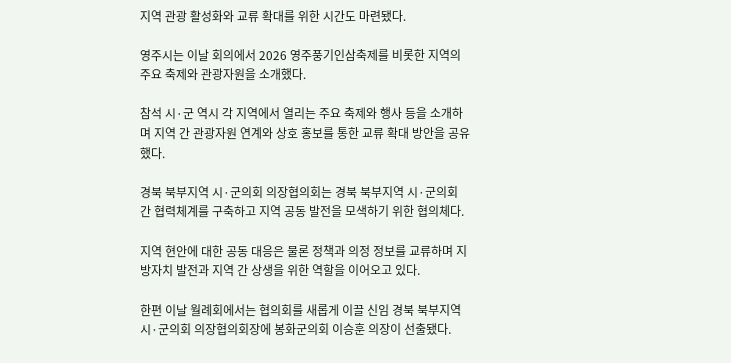지역 관광 활성화와 교류 확대를 위한 시간도 마련됐다.

영주시는 이날 회의에서 2026 영주풍기인삼축제를 비롯한 지역의 주요 축제와 관광자원을 소개했다.

참석 시·군 역시 각 지역에서 열리는 주요 축제와 행사 등을 소개하며 지역 간 관광자원 연계와 상호 홍보를 통한 교류 확대 방안을 공유했다.

경북 북부지역 시·군의회 의장협의회는 경북 북부지역 시·군의회 간 협력체계를 구축하고 지역 공동 발전을 모색하기 위한 협의체다.

지역 현안에 대한 공동 대응은 물론 정책과 의정 정보를 교류하며 지방자치 발전과 지역 간 상생을 위한 역할을 이어오고 있다.

한편 이날 월례회에서는 협의회를 새롭게 이끌 신임 경북 북부지역 시·군의회 의장협의회장에 봉화군의회 이승훈 의장이 선출됐다.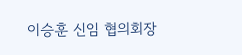이승훈 신임 협의회장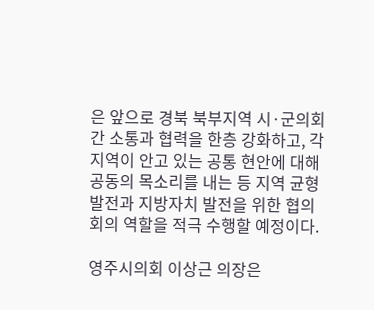은 앞으로 경북 북부지역 시·군의회 간 소통과 협력을 한층 강화하고, 각 지역이 안고 있는 공통 현안에 대해 공동의 목소리를 내는 등 지역 균형발전과 지방자치 발전을 위한 협의회의 역할을 적극 수행할 예정이다.

영주시의회 이상근 의장은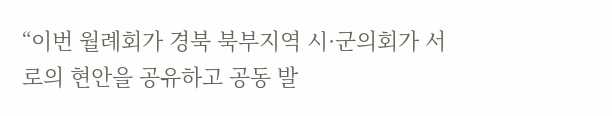“이번 월례회가 경북 북부지역 시·군의회가 서로의 현안을 공유하고 공동 발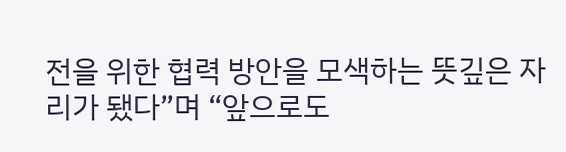전을 위한 협력 방안을 모색하는 뜻깊은 자리가 됐다”며 “앞으로도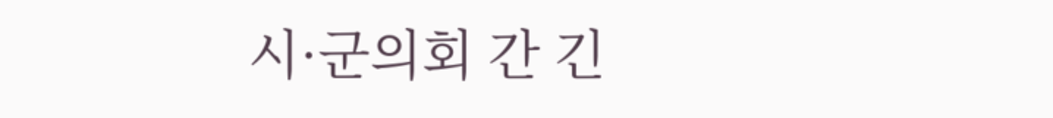시·군의회 간 긴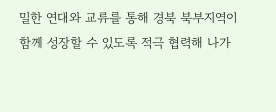밀한 연대와 교류를 통해 경북 북부지역이 함께 성장할 수 있도록 적극 협력해 나가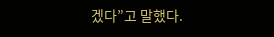겠다”고 말했다.